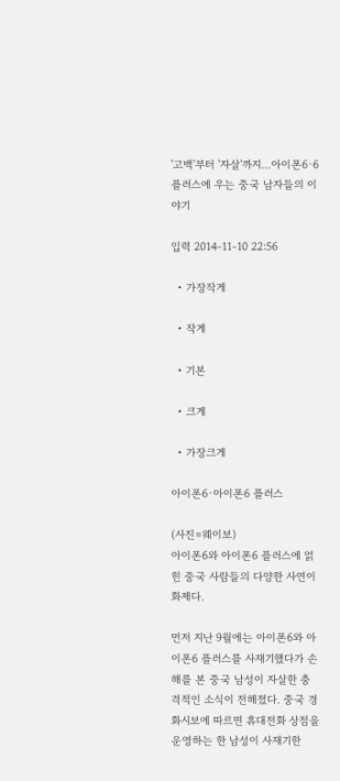'고백'부터 '자살'까지…아이폰6·6 플러스에 우는 중국 남자들의 이야기

입력 2014-11-10 22:56

  • 가장작게

  • 작게

  • 기본

  • 크게

  • 가장크게

아이폰6·아이폰6 플러스

(사진=웨이보)
아이폰6와 아이폰6 플러스에 얽힌 중국 사람들의 다양한 사연이 화제다.

먼저 지난 9월에는 아이폰6와 아이폰6 플러스를 사재기했다가 손해를 본 중국 남성이 자살한 충격적인 소식이 전해졌다. 중국 경화시보에 따르면 휴대전화 상점을 운영하는 한 남성이 사재기한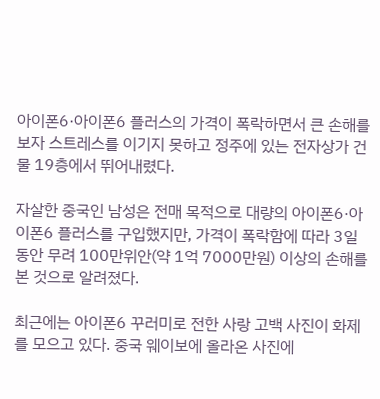아이폰6·아이폰6 플러스의 가격이 폭락하면서 큰 손해를 보자 스트레스를 이기지 못하고 정주에 있는 전자상가 건물 19층에서 뛰어내렸다.

자살한 중국인 남성은 전매 목적으로 대량의 아이폰6·아이폰6 플러스를 구입했지만, 가격이 폭락함에 따라 3일 동안 무려 100만위안(약 1억 7000만원) 이상의 손해를 본 것으로 알려졌다.

최근에는 아이폰6 꾸러미로 전한 사랑 고백 사진이 화제를 모으고 있다. 중국 웨이보에 올라온 사진에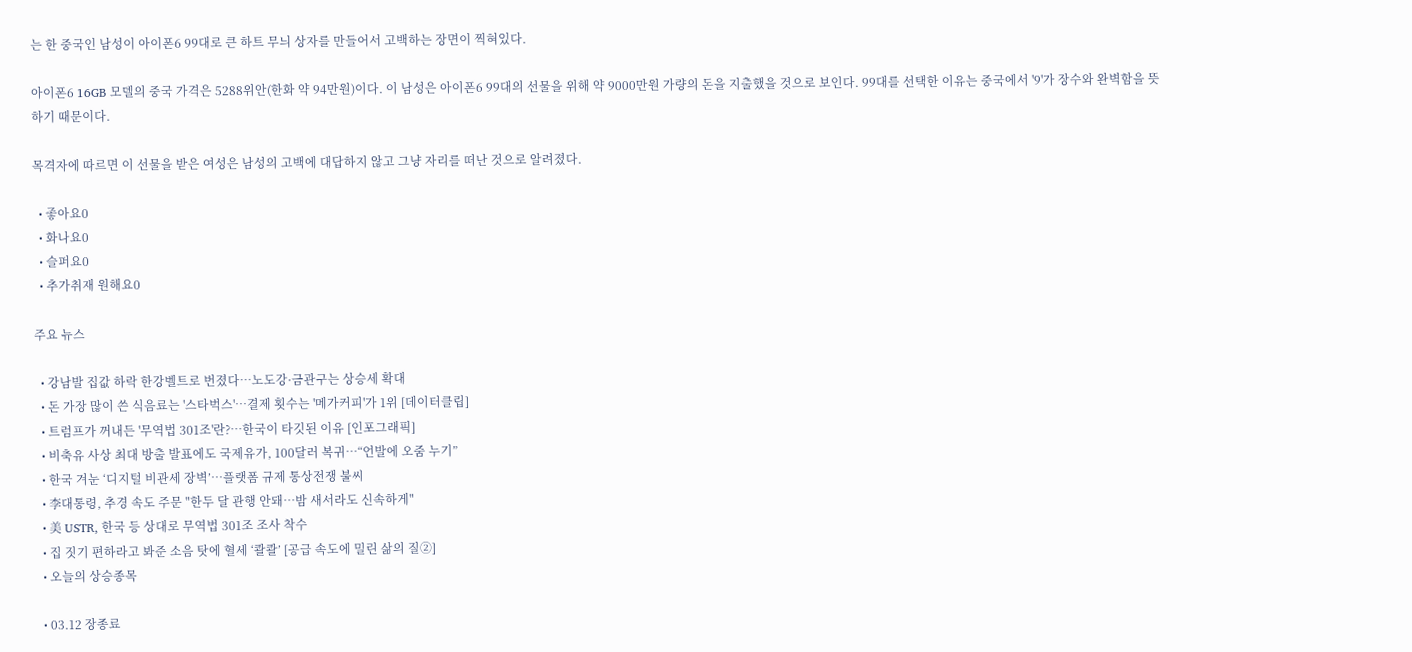는 한 중국인 남성이 아이폰6 99대로 큰 하트 무늬 상자를 만들어서 고백하는 장면이 찍혀있다.

아이폰6 16GB 모델의 중국 가격은 5288위안(한화 약 94만원)이다. 이 남성은 아이폰6 99대의 선물을 위해 약 9000만원 가량의 돈을 지출했을 것으로 보인다. 99대를 선택한 이유는 중국에서 '9'가 장수와 완벽함을 뜻하기 때문이다.

목격자에 따르면 이 선물을 받은 여성은 남성의 고백에 대답하지 않고 그냥 자리를 떠난 것으로 알려졌다.

  • 좋아요0
  • 화나요0
  • 슬퍼요0
  • 추가취재 원해요0

주요 뉴스

  • 강남발 집값 하락 한강벨트로 번졌다⋯노도강·금관구는 상승세 확대
  • 돈 가장 많이 쓴 식음료는 '스타벅스'…결제 횟수는 '메가커피'가 1위 [데이터클립]
  • 트럼프가 꺼내든 '무역법 301조'란?…한국이 타깃된 이유 [인포그래픽]
  • 비축유 사상 최대 방출 발표에도 국제유가, 100달러 복귀⋯“언발에 오줌 누기”
  • 한국 겨눈 ‘디지털 비관세 장벽’…플랫폼 규제 통상전쟁 불씨
  • 李대통령, 추경 속도 주문 "한두 달 관행 안돼…밤 새서라도 신속하게"
  • 美 USTR, 한국 등 상대로 무역법 301조 조사 착수
  • 집 짓기 편하라고 봐준 소음 탓에 혈세 ‘콸콸’ [공급 속도에 밀린 삶의 질②]
  • 오늘의 상승종목

  • 03.12 장종료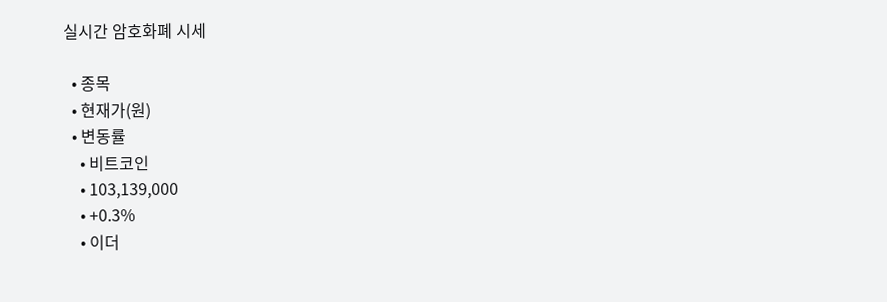실시간 암호화폐 시세

  • 종목
  • 현재가(원)
  • 변동률
    • 비트코인
    • 103,139,000
    • +0.3%
    • 이더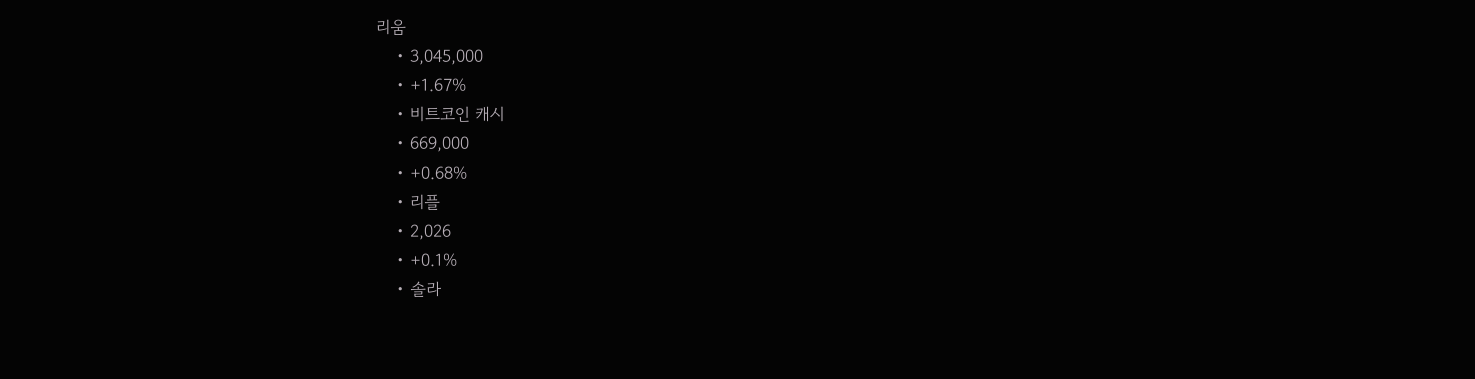리움
    • 3,045,000
    • +1.67%
    • 비트코인 캐시
    • 669,000
    • +0.68%
    • 리플
    • 2,026
    • +0.1%
    • 솔라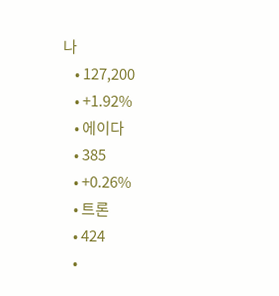나
    • 127,200
    • +1.92%
    • 에이다
    • 385
    • +0.26%
    • 트론
    • 424
    •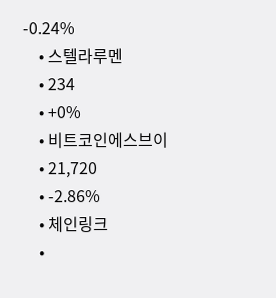-0.24%
    • 스텔라루멘
    • 234
    • +0%
    • 비트코인에스브이
    • 21,720
    • -2.86%
    • 체인링크
    •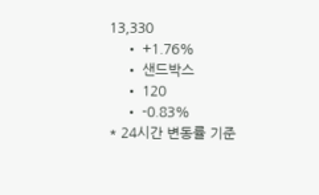13,330
    • +1.76%
    • 샌드박스
    • 120
    • -0.83%
* 24시간 변동률 기준